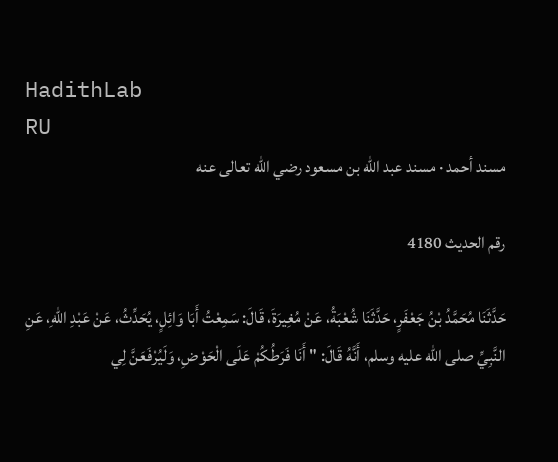HadithLab
RU
مسند أحمد · مسند عبد الله بن مسعود رضي الله تعالى عنه

رقم الحديث 4180

حَدَّثَنَا مُحَمَّدُ بْنُ جَعْفَرٍ، حَدَّثَنَا شُعْبَةُ، عَنْ مُغِيرَةَ، قَالَ: سَمِعْتُ أَبَا وَائِلٍ، يُحَدِّثُ، عَنْ عَبْدِ اللهِ، عَنِ النَّبِيِّ صلى الله عليه وسلم، أَنَّهُ قَالَ: " أَنَا فَرَطُكُمْ عَلَى الْحَوْضِ، وَلَيُرْفَعَنَّ لِي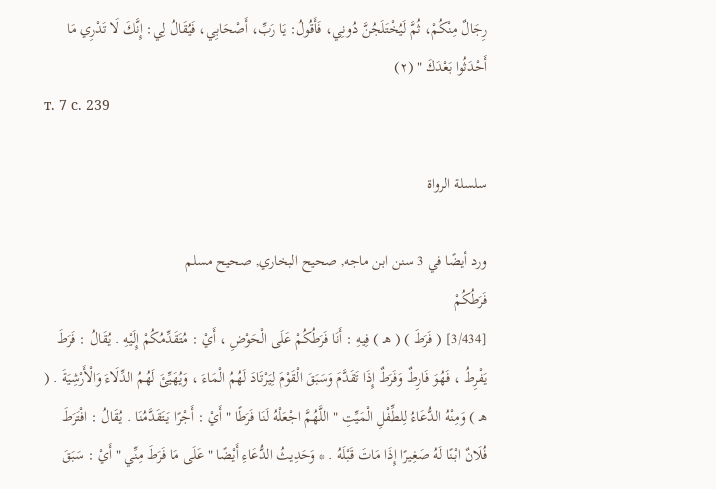رِجَالٌ مِنْكُمْ، ثُمَّ لَيُخْتَلَجُنَّ دُونِي، فَأَقُولُ: يَا رَبِّ، أَصْحَابِي، فَيُقَالُ لِي: إِنَّكَ لَا تَدْرِي مَا أَحْدَثُوا بَعْدَكَ " (٢)
т. 7 с. 239

سلسلة الرواة

ورد أيضًا في 3 سنن ابن ماجه, صحيح البخاري, صحيح مسلم
فَرَطُكُمْ
[3/434] ( فَرَطَ ) ( هـ ) فِيهِ : أَنَا فَرَطُكُمْ عَلَى الْحَوْضِ ، أَيْ : مُتَقَدِّمُكُمْ إِلَيْهِ . يُقَالُ : فَرَطَ يَفْرِطُ ، فَهُوَ فَارِطٌ وَفَرَطٌ إِذَا تَقَدَّمَ وَسَبَقَ الْقَوْمَ لِيَرْتَادَ لَهُمُ الْمَاءَ ، وَيُهَيِّئَ لَهُمُ الدِّلَاءَ وَالْأَرْشِيَةَ . ( هـ ) وَمِنْهُ الدُّعَاءُ لِلطِّفْلِ الْمَيِّتِ " اللَّهُمَّ اجْعَلْهُ لَنَا فَرَطًا " أَيْ : أَجْرًا يَتَقَدَّمُنَا . يُقَالُ : افْتَرَطَ فُلَانٌ ابْنًا لَهُ صَغِيرًا إِذَا مَاتَ قَبْلَهُ . * وَحَدِيثُ الدُّعَاءِ أَيْضًا " عَلَى مَا فَرَطَ مِنِّي " أَيْ : سَبَقَ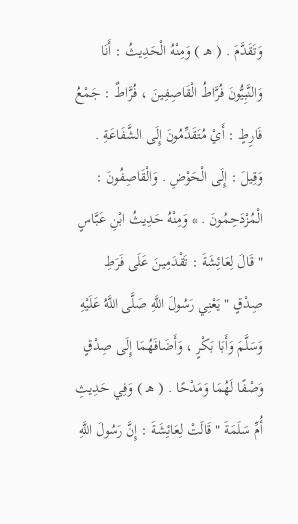وَتَقَدَّمَ . ( هـ ) وَمِنْهُ الْحَدِيثُ : أَنَا وَالنَّبِيُّونَ فُرَّاطُ الْقَاصِفِينَ ، فُرَّاطٌ : جَمْعُ فَارِطٍ : أَيْ مُتَقَدِّمُونَ إِلَى الشَّفَاعَةِ . وَقِيلَ : إِلَى الْحَوْضِ . وَالْقَاصِفُونَ : الْمُزْدَحِمُونَ . * وَمِنْهُ حَدِيثُ ابْنِ عَبَّاسٍ " قَالَ لِعَائِشَةَ : تَقْدَمِينَ عَلَى فَرَطِ صِدْقٍ " يَعْنِي رَسُولَ اللَّهِ صَلَّى اللَّهُ عَلَيْهِ وَسَلَّمَ وَأَبَا بَكْرٍ ، وَأَضَافَهُمَا إِلَى صِدْقٍ وَصْفًا لَهُمَا وَمَدْحًا . ( هـ ) وَفِي حَدِيثِ أُمِّ سَلَمَةَ " قَالَتْ لِعَائِشَةَ : إِنَّ رَسُولَ اللَّهِ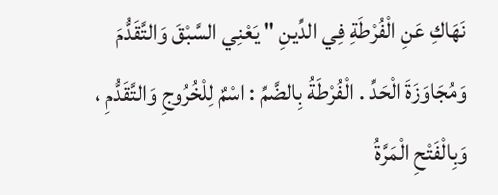نَهَاكِ عَنِ الْفُرْطَةِ فِي الدِّينِ " يَعْنِي السَّبْقَ وَالتَّقَدُّمَ وَمُجَاوَزَةَ الْحَدِّ . الْفُرْطَةُ بِالضَّمِّ : اسْمٌ لِلْخُرُوجِ وَالتَّقَدُّمِ ، وَبِالْفَتْحِ الْمَرَّةُ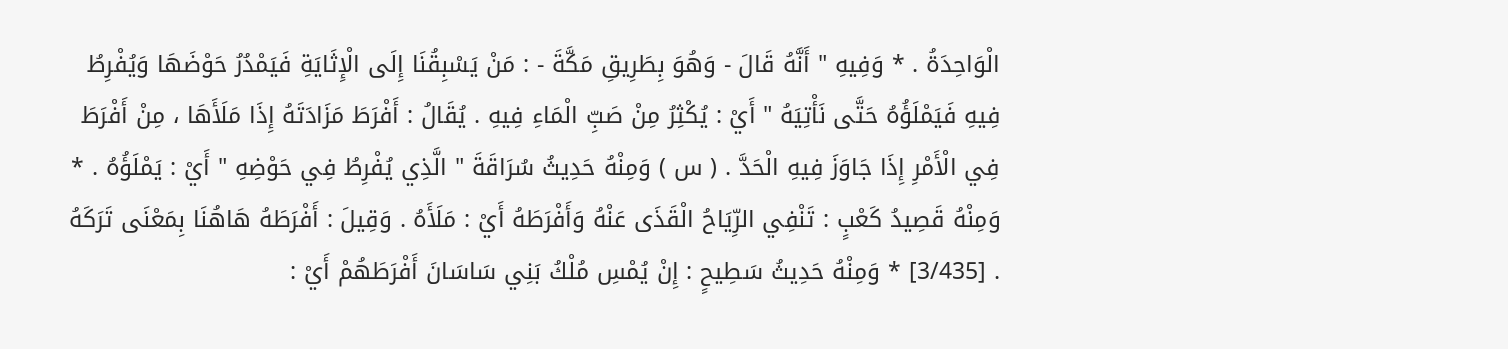الْوَاحِدَةُ . * وَفِيهِ " أَنَّهُ قَالَ - وَهُوَ بِطَرِيقِ مَكَّةَ - : مَنْ يَسْبِقُنَا إِلَى الْإِثَايَةِ فَيَمْدُرُ حَوْضَهَا وَيُفْرِطُ فِيهِ فَيَمْلَؤُهُ حَتَّى نَأْتِيَهُ " أَيْ : يُكْثِرُ مِنْ صَبِّ الْمَاءِ فِيهِ . يُقَالُ : أَفْرَطَ مَزَادَتَهُ إِذَا مَلَأَهَا ، مِنْ أَفْرَطَ فِي الْأَمْرِ إِذَا جَاوَزَ فِيهِ الْحَدَّ . ( س ) وَمِنْهُ حَدِيثُ سُرَاقَةَ " الَّذِي يُفْرِطُ فِي حَوْضِهِ " أَيْ : يَمْلَؤُهُ . * وَمِنْهُ قَصِيدُ كَعْبٍ : تَنْفِي الرِّيَاحُ الْقَذَى عَنْهُ وَأَفْرَطَهُ أَيْ : مَلَأَهُ . وَقِيلَ : أَفْرَطَهُ هَاهُنَا بِمَعْنَى تَرَكَهُ . [3/435] * وَمِنْهُ حَدِيثُ سَطِيحٍ : إِنْ يُمْسِ مُلْكُ بَنِي سَاسَانَ أَفْرَطَهُمْ أَيْ :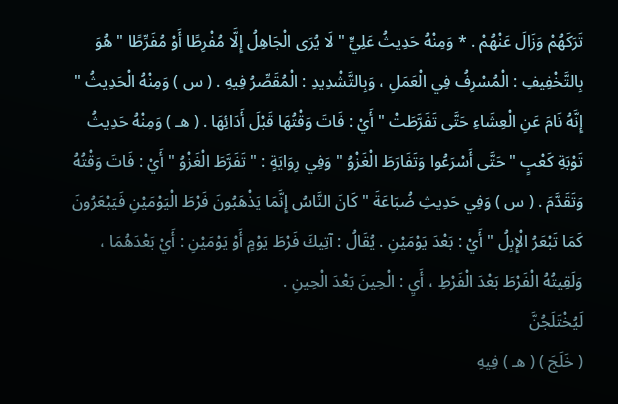تَرَكَهُمْ وَزَالَ عَنْهُمْ . * وَمِنْهُ حَدِيثُ عَلِيٍّ " لَا يُرَى الْجَاهِلُ إِلَّا مُفْرِطًا أَوْ مُفَرِّطًا " هُوَ بِالتَّخْفِيفِ : الْمُسْرِفُ فِي الْعَمَلِ ، وَبِالتَّشْدِيدِ : الْمُقَصِّرُ فِيهِ . ( س ) وَمِنْهُ الْحَدِيثُ " إِنَّهُ نَامَ عَنِ الْعِشَاءِ حَتَّى تَفَرَّطَتْ " أَيْ : فَاتَ وَقْتُهَا قَبْلَ أَدَائِهَا . ( هـ ) وَمِنْهُ حَدِيثُ تَوْبَةِ كَعْبٍ " حَتَّى أَسْرَعُوا وَتَفَارَطَ الْغَزْوُ " وَفِي رِوَايَةٍ : " تَفَرَّطَ الْغَزْوُ " أَيْ : فَاتَ وَقْتُهُ وَتَقَدَّمَ . ( س ) وَفِي حَدِيثِ ضُبَاعَةَ " كَانَ النَّاسُ إِنَّمَا يَذْهَبُونَ فَرْطَ الْيَوْمَيْنِ فَيَبْعَرُونَ كَمَا تَبْعَرُ الْإِبِلُ " أَيْ : بَعْدَ يَوْمَيْنِ . يُقَالُ : آتِيكَ فَرْطَ يَوْمٍ أَوْ يَوْمَيْنِ : أَيْ بَعْدَهُمَا ، وَلَقِيتُهُ الْفَرْطَ بَعْدَ الْفَرْطِ ، أَيِ : الْحِينَ بَعْدَ الْحِينِ .
لَيُخْتَلَجُنَّ
( خَلَجَ ) ( هـ ) فِيهِ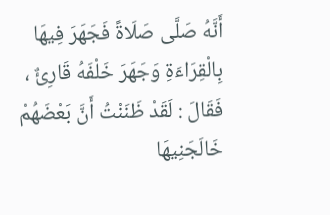أَنَّهُ صَلَّى صَلَاةً فَجَهَرَ فِيهَا بِالْقِرَاءَةِ وَجَهَرَ خَلْفَهُ قَارِئٌ ، فَقَالَ : لَقَدْ ظَنَنْتُ أَنَّ بَعْضَهُمْ خَالَجَنِيهَا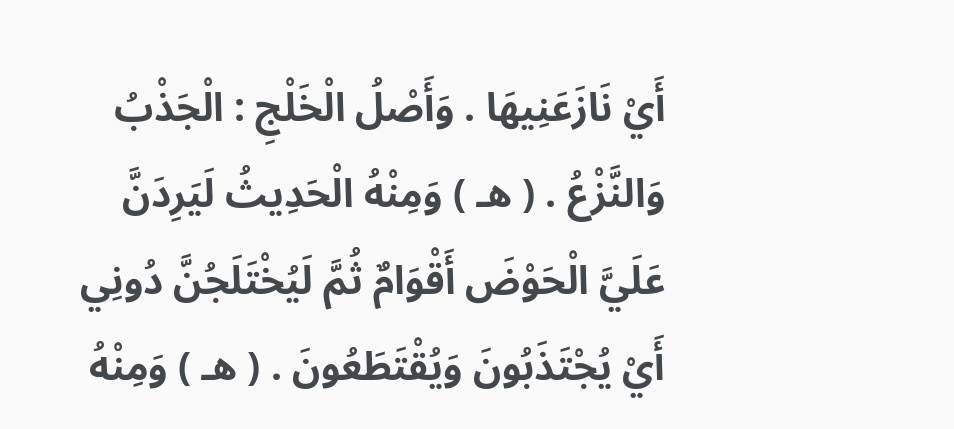أَيْ نَازَعَنِيهَا . وَأَصْلُ الْخَلْجِ : الْجَذْبُ وَالنَّزْعُ . ( هـ ) وَمِنْهُ الْحَدِيثُ لَيَرِدَنَّ عَلَيَّ الْحَوْضَ أَقْوَامٌ ثُمَّ لَيُخْتَلَجُنَّ دُونِي أَيْ يُجْتَذَبُونَ وَيُقْتَطَعُونَ . ( هـ ) وَمِنْهُ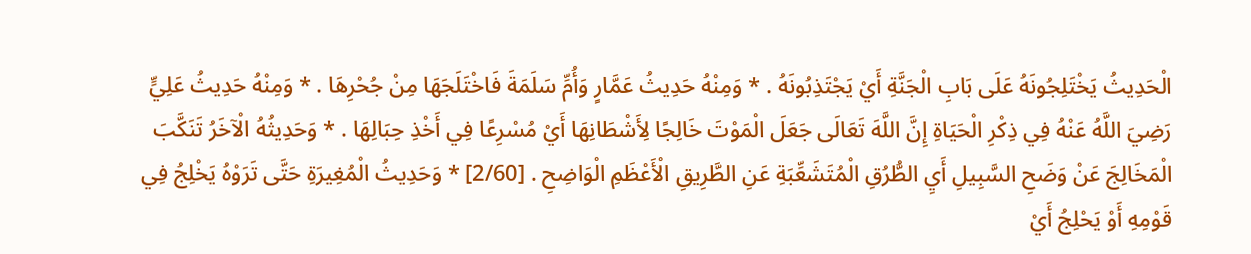الْحَدِيثُ يَخْتَلِجُونَهُ عَلَى بَابِ الْجَنَّةِ أَيْ يَجْتَذِبُونَهُ . * وَمِنْهُ حَدِيثُ عَمَّارٍ وَأُمِّ سَلَمَةَ فَاخْتَلَجَهَا مِنْ جُحْرِهَا . * وَمِنْهُ حَدِيثُ عَلِيٍّ رَضِيَ اللَّهُ عَنْهُ فِي ذِكْرِ الْحَيَاةِ إِنَّ اللَّهَ تَعَالَى جَعَلَ الْمَوْتَ خَالِجًا لِأَشْطَانِهَا أَيْ مُسْرِعًا فِي أَخْذِ حِبَالِهَا . * وَحَدِيثُهُ الْآخَرُ تَنَكَّبَ الْمَخَالِجَ عَنْ وَضَحِ السَّبِيلِ أَيِ الطُّرُقِ الْمُتَشَعِّبَةِ عَنِ الطَّرِيقِ الْأَعْظَمِ الْوَاضِحِ . [2/60] * وَحَدِيثُ الْمُغِيرَةِ حَتَّى تَرَوْهُ يَخْلِجُ فِي قَوْمِهِ أَوْ يَحْلِجُ أَيْ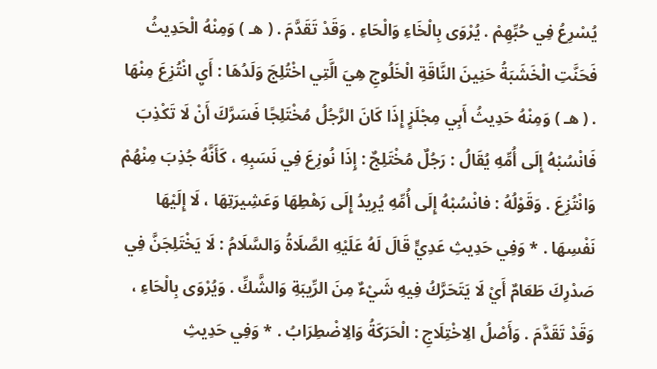يُسْرِعُ فِي حُبِّهِمْ . يُرْوَى بِالْخَاءِ وَالْحَاءِ . وَقَدْ تَقَدَّمَ . ( هـ ) وَمِنْهُ الْحَدِيثُ فَحَنَّتِ الْخَشَبَةُ حَنِينَ النَّاقَةِ الْخَلُوجِ هِيَ الَّتِي اخْتُلِجَ وَلَدُهَا : أَيِ انْتُزِعَ مِنْهَا . ( هـ ) وَمِنْهُ حَدِيثُ أَبِي مِجْلَزٍ إِذَا كَانَ الرَّجُلُ مُخْتَلِجًا فَسَرَّكَ أَنْ لَا تَكْذِبَ فَانْسُبْهُ إِلَى أُمِّهِ يُقَالُ : رَجُلٌ مُخْتَلِجٌ : إِذَا نُوزِعَ فِي نَسَبِهِ ، كَأَنَّهُ جُذِبَ مِنْهُمْ وَانْتُزِعَ . وَقَوْلُهُ : فانْسُبْهُ إِلَى أُمِّهِ يُرِيدُ إِلَى رَهْطِهَا وَعَشِيرَتِهَا ، لَا إِلَيْهَا نَفْسِهَا . * وَفِي حَدِيثِ عَدِيٍّ قَالَ لَهُ عَلَيْهِ الصَّلَاةُ وَالسَّلَامُ : لَا يَخْتَلِجَنَّ فِي صَدْرِكَ طَعَامٌ أَيْ لَا يَتَحَرَّكُ فِيهِ شَيْءٌ مِنَ الرِّيبَةِ وَالشَّكِّ . وَيُرْوَى بِالْحَاءِ ، وَقَدْ تَقَدَّمَ . وَأَصْلُ الِاخْتِلَاجِ : الْحَرَكَةُ وَالِاضْطِرَابُ . * وَفِي حَدِيثِ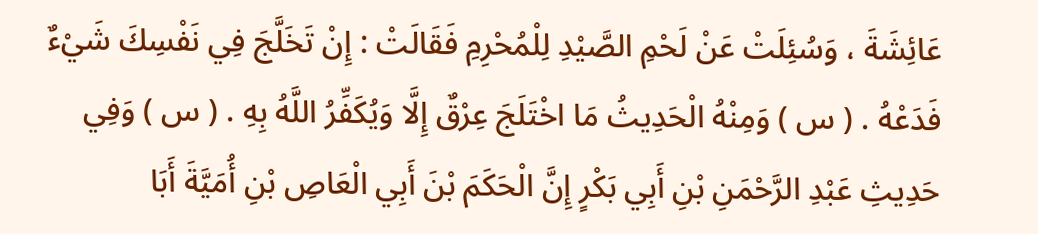عَائِشَةَ ، وَسُئِلَتْ عَنْ لَحْمِ الصَّيْدِ لِلْمُحْرِمِ فَقَالَتْ : إِنْ تَخَلَّجَ فِي نَفْسِكَ شَيْءٌ فَدَعْهُ . ( س ) وَمِنْهُ الْحَدِيثُ مَا اخْتَلَجَ عِرْقٌ إِلَّا وَيُكَفِّرُ اللَّهُ بِهِ . ( س ) وَفِي حَدِيثِ عَبْدِ الرَّحْمَنِ بْنِ أَبِي بَكْرٍ إِنَّ الْحَكَمَ بْنَ أَبِي الْعَاصِ بْنِ أُمَيَّةَ أَبَا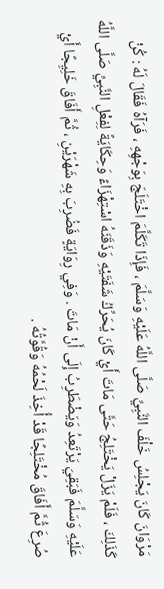مَرْوَانَ كَانَ يَجْلِسُ خَلْفَ النَّبِيِّ صَلَّى اللَّهُ عَلَيْهِ وَسَلَّمَ ، فَإِذَا تَكَلَّمَ اخْتَلَجَ بِوَجْهِهِ ، فَرَآهُ فَقَالَ لَهُ : كُنْ كَذَلِكَ ، فَلَمْ يَزَلْ يَخْتَلِجُ حَتَّى مَاتَ أَيْ كَانَ يُحَرِّكُ شَفَتَيْهِ وَذَقَنَهُ اسْتِهْزَاءً وَحِكَايَةً لِفِعْلِ النَّبِيِّ صَلَّى اللَّهُ عَلَيْهِ وَسَلَّمَ فَبَقِيَ يَرْتَعِدُ وَيَضْطَرِبُ إِلَى أَنْ مَاتَ . وَفِي رِوَايَةٍ فَضُرِبَ بِهِ شَهْرَيْنِ ، ثُمَّ أَفَاقَ خَلِيِجًا أَيْ صُرِعَ ثُمَّ أَفَاقَ مُخْتَلِجًا قَدْ أُخِذَ لَحْمُهُ وَقُوَّتُهُ .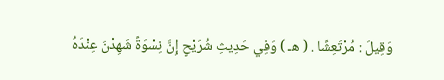وَقِيلَ : مُرْتَعِشًا . ( هـ ) وَفِي حَدِيثِ شُرَيْحٍ إِنَّ نِسْوَةً شَهِدْنَ عِنْدَهُ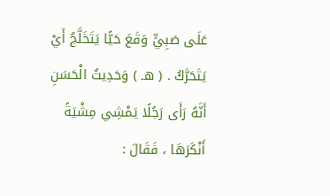عَلَى صَبِيٍّ وَقَعَ حَيًّا يَتَخَلَّجُ أَيْ يَتَحَرَّكُ . ( هـ ) وَحَدِيثُ الْحَسَنِ أَنَّهُ رَأَى رَجُلًا يَمْشِي مِشْيَةً أَنْكَرَهَا ، فَقَالَ :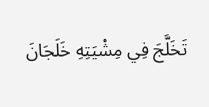تَخَلَّجَ فِي مِشْيَتِهِ خَلَجَانَ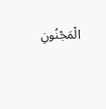الْمَجْنُونِ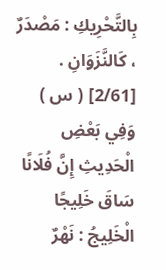بِالتَّحْرِيكِ : مَصْدَرٌ ، كَالنَّزَوَانِ . [2/61] ( س ) وَفِي بَعْضِ الْحَدِيثِ إِنَّ فُلَانًا سَاقَ خَلِيجًا الْخَلِيجُ : نَهْرٌ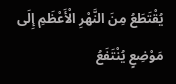يُقْتَطَعُ مِنَ النَّهْرِ الْأَعْظَمِ إِلَى مَوْضِعٍ يُنْتَفَعُ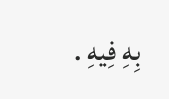بِهِ فِيهِ .